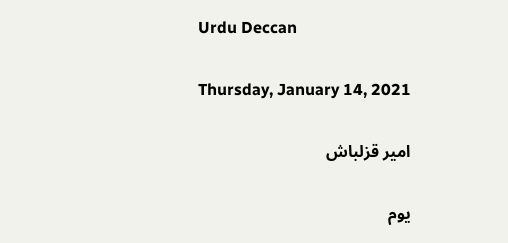Urdu Deccan

Thursday, January 14, 2021

امیر قزلباش

یوم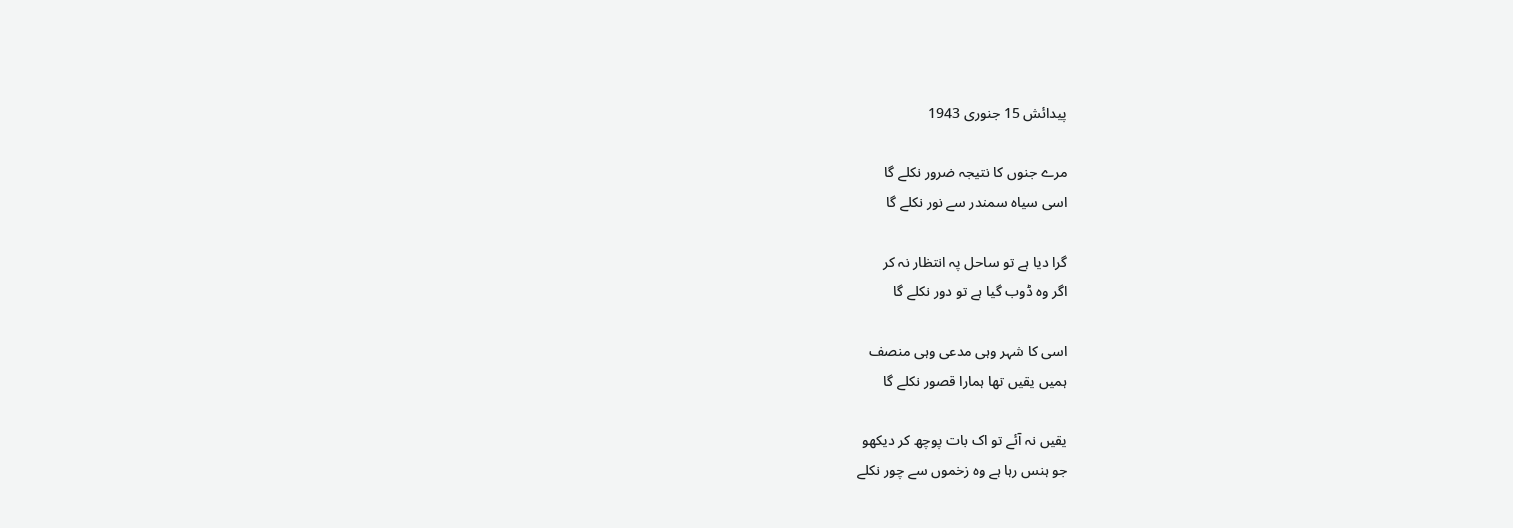پیدائش 15 جنوری 1943

مرے جنوں کا نتیجہ ضرور نکلے گا
اسی سیاہ سمندر سے نور نکلے گا

گرا دیا ہے تو ساحل پہ انتظار نہ کر
اگر وہ ڈوب گیا ہے تو دور نکلے گا

اسی کا شہر وہی مدعی وہی منصف
ہمیں یقیں تھا ہمارا قصور نکلے گا

یقیں نہ آئے تو اک بات پوچھ کر دیکھو
جو ہنس رہا ہے وہ زخموں سے چور نکلے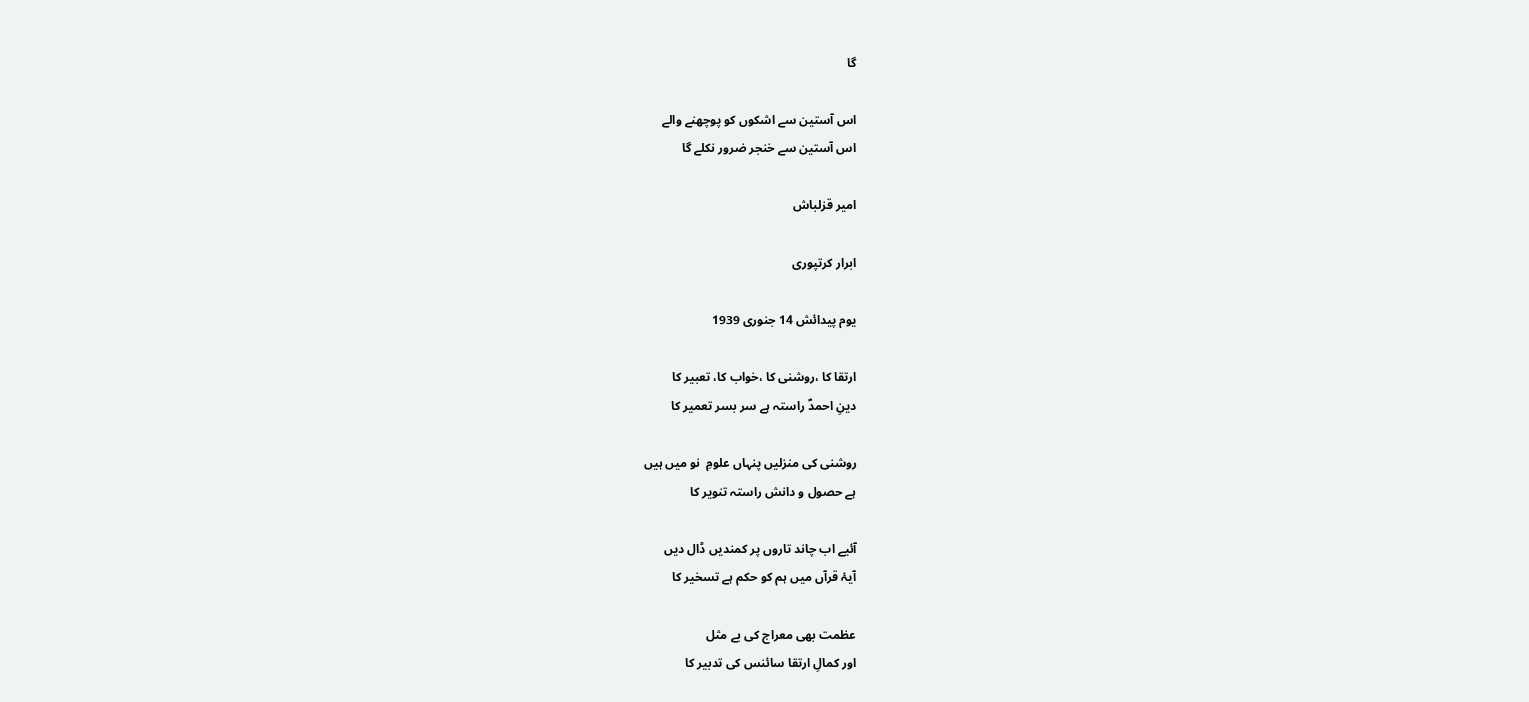گا

اس آستین سے اشکوں کو پوچھنے والے
اس آستین سے خنجر ضرور نکلے گا

امیر قزلباش

ابرار کرتپوری

یوم پیدائش 14 جنوری 1939

ارتقا کا ،روشنی کا ،خواب کا، تعبیر کا
دینِ احمدؐ راستہ ہے سر بسر تعمیر کا

روشنی کی منزلیں پنہاں علومِ  نو میں ہیں
ہے حصول و دانش راستہ تنویر کا

آئیے اب چاند تاروں پر کمندیں ڈال دیں
آیۂ قرآں میں ہم کو حکم ہے تسخیر کا

عظمت بھی معراج کی بے مثل
اور کمالِ ارتقا سائنس کی تدبیر کا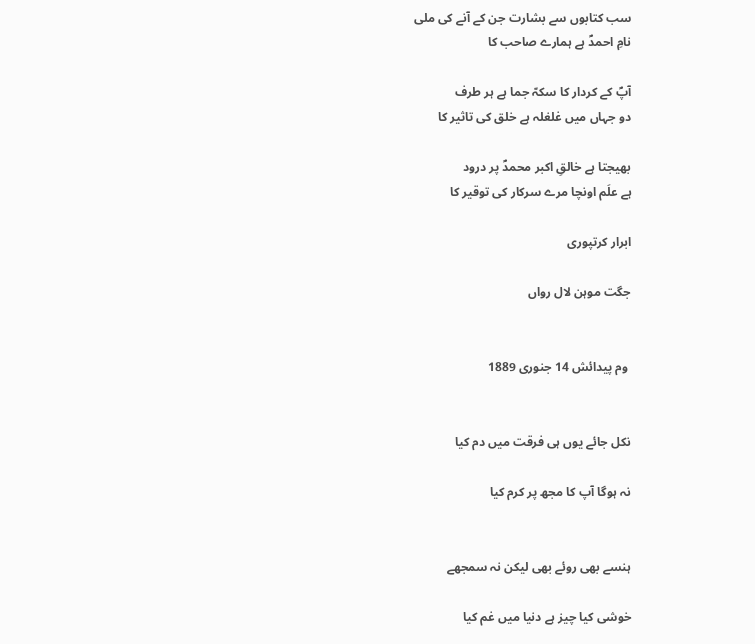سب کتابوں سے بشارت جن کے آنے کی ملی
نامِ احمدؐ ہے ہمارے صاحب کا

آپؐ کے کردار کا سکہّ جما ہے ہر طرف
دو جہاں میں غلغلہ ہے خلق کی تاثیر کا

بھیجتا ہے خالقِ اکبر محمدؐ پر درود
ہے علَم اونچا مرے سرکار کی توقیر کا

ابرار کرتپوری

جگت موہن لال رواں


 وم پیدائش 14 جنوری 1889


نکل جائے یوں ہی فرقت میں دم کیا

نہ ہوگا آپ کا مجھ پر کرم کیا


ہنسے بھی روئے بھی لیکن نہ سمجھے

خوشی کیا چیز ہے دنیا میں غم کیا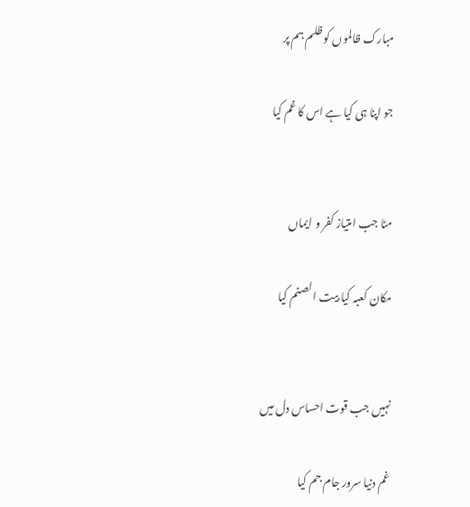مبارک ظالموں کو ظلم ہم پر

جو اپنا ہی کیا ہے اس کا غم کیا


مٹا جب امتیاز کفر و ایماں

مکان کعبہ کیا بیت الصنم کیا


نہیں جب قوت احساس دل میں

غم دنیا سرور جام جم کیا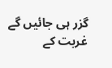گزر ہی جائیں گے غربت کے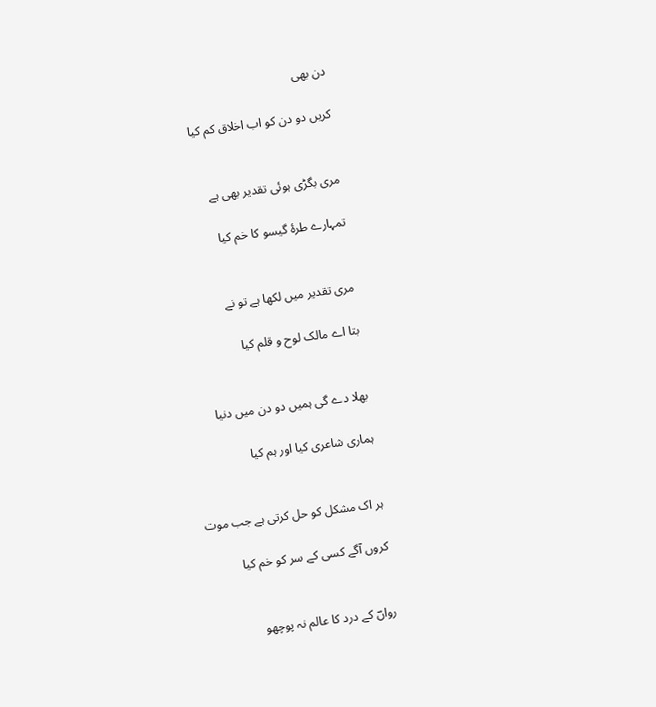دن بھی

کریں دو دن کو اب اخلاق کم کیا


مری بگڑی ہوئی تقدیر بھی ہے

تمہارے طرۂ گیسو کا خم کیا


مری تقدیر میں لکھا ہے تو نے

بتا اے مالک لوح و قلم کیا


بھلا دے گی ہمیں دو دن میں دنیا

ہماری شاعری کیا اور ہم کیا


ہر اک مشکل کو حل کرتی ہے جب موت

کروں آگے کسی کے سر کو خم کیا


رواںؔ کے درد کا عالم نہ پوچھو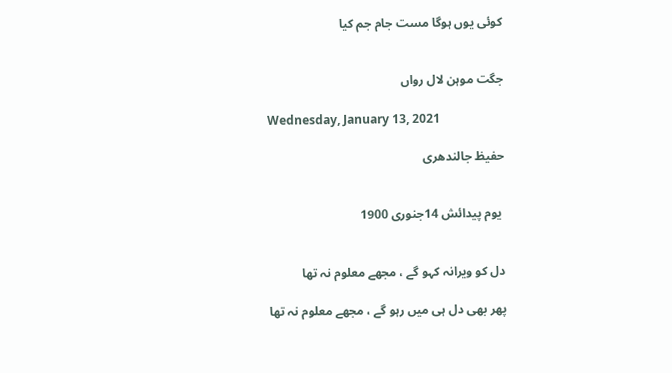کوئی یوں ہوگا مست جام جم کیا


جگت موہن لال رواں

Wednesday, January 13, 2021

حفیظ جالندھری


 یوم پیدائش 14جنوری 1900


دل کو ویرانہ کہو گے ، مجھے معلوم نہ تھا

پھر بھی دل ہی میں رہو گے ، مجھے معلوم نہ تھا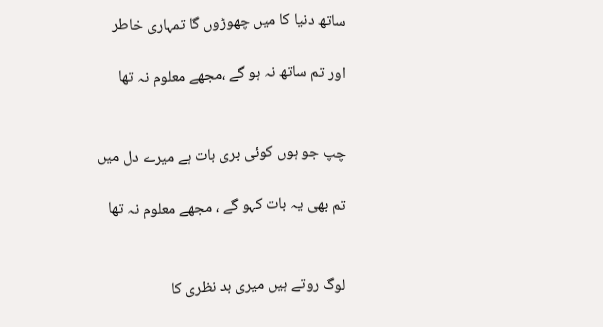ساتھ دنیا کا میں چھوڑوں گا تمہاری خاطر

اور تم ساتھ نہ ہو گے ،مجھے معلوم نہ تھا


چپ جو ہوں کوئی بری بات ہے میرے دل میں

تم بھی یہ بات کہو گے ، مجھے معلوم نہ تھا


لوگ روتے ہیں میری بد نظری کا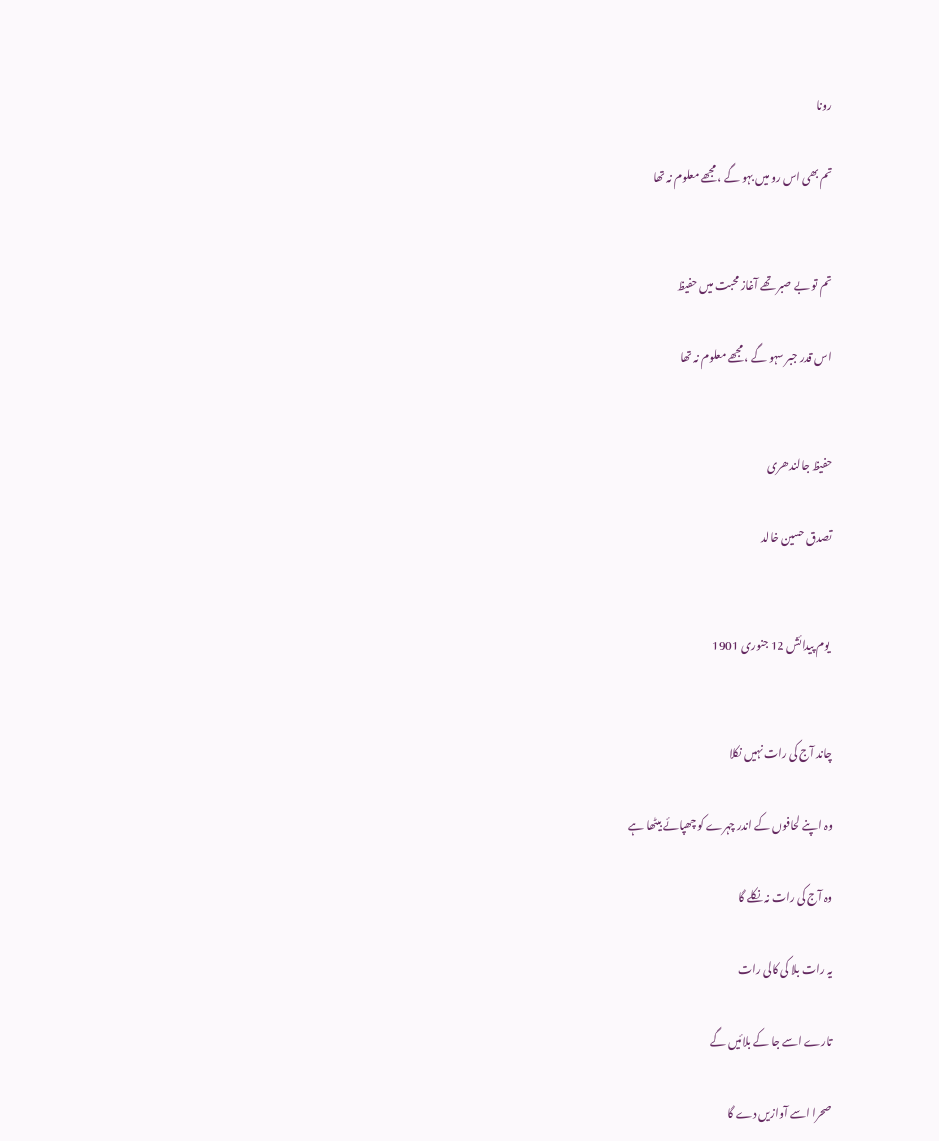رونا

تم بھی اس رو میں بہو گے ، مجھے معلوم نہ تھا


تم تو بے صبر تھے آغاز محبت میں حفیظ

اس قدر جبر سہو گے ، مجھے معلوم نہ تھا


حفیظ جالندھری

تصدق حسین خالد


 یوم پیدائش 12 جنوری 1901


چاند آج کی رات نہیں نکلا

وہ اپنے لحافوں کے اندر چہرے کو چھپائے بیٹھا ہے

وہ آج کی رات نہ نکلے گا

یہ رات بلا کی کالی رات

تارے اسے جا کے بلائیں گے

صحرا اسے آوازیں دے گا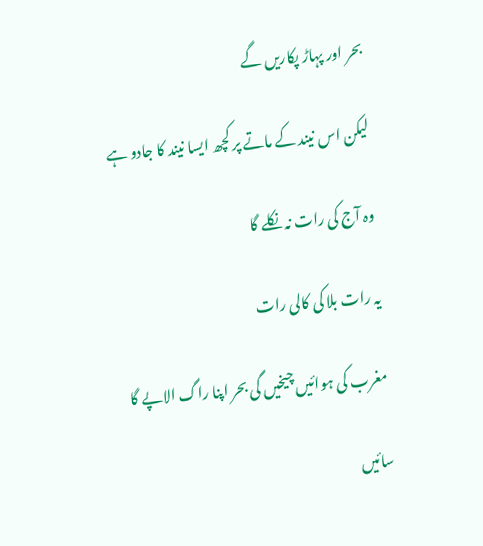بحر اور پہاڑ پکاریں گے

لیکن اس نیند کے ماتے پر کچھ ایسا نیند کا جادو ہے

وہ آج کی رات نہ نکلے گا

یہ رات بلا کی کالی رات

مغرب کی ہوائیں چیخیں گی بحر اپنا راگ الاپے گا

سائیں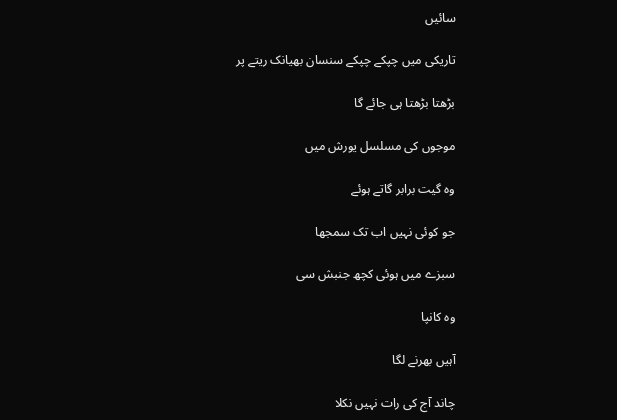سائیں

تاریکی میں چپکے چپکے سنسان بھیانک ریتے پر

بڑھتا بڑھتا ہی جائے گا

موجوں کی مسلسل یورش میں

وہ گیت برابر گاتے ہوئے

جو کوئی نہیں اب تک سمجھا

سبزے میں ہوئی کچھ جنبش سی

وہ کانپا

آہیں بھرنے لگا

چاند آج کی رات نہیں نکلا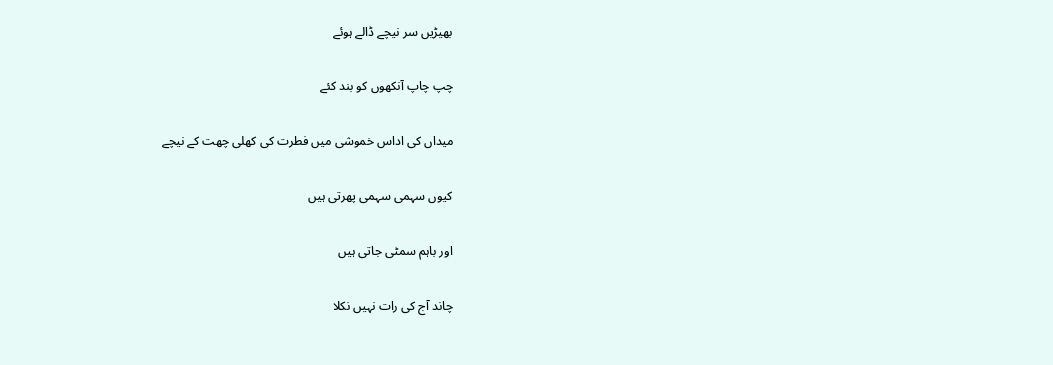بھیڑیں سر نیچے ڈالے ہوئے

چپ چاپ آنکھوں کو بند کئے

میداں کی اداس خموشی میں فطرت کی کھلی چھت کے نیچے

کیوں سہمی سہمی پھرتی ہیں

اور باہم سمٹی جاتی ہیں

چاند آج کی رات نہیں نکلا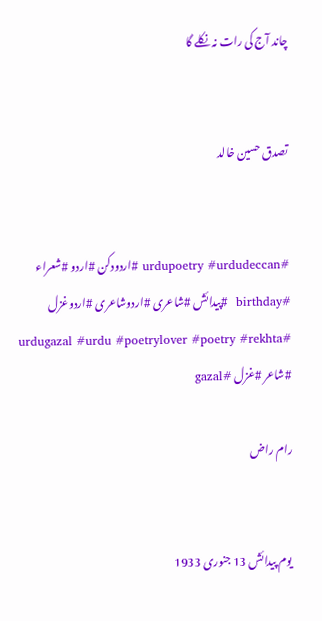چاند آج کی رات نہ نکلے گا


تصدق حسین خالد


#urdupoetry #urdudeccan #اردودکن #اردو #شعراء #birthday  #پیدائش #شاعری #اردوشاعری #اردوغزل #urdugazal #urdu #poetrylover #poetry #rekhta #شاعر #غزل #gazal

رام راض


 یوم پیدائش 13 جنوری 1933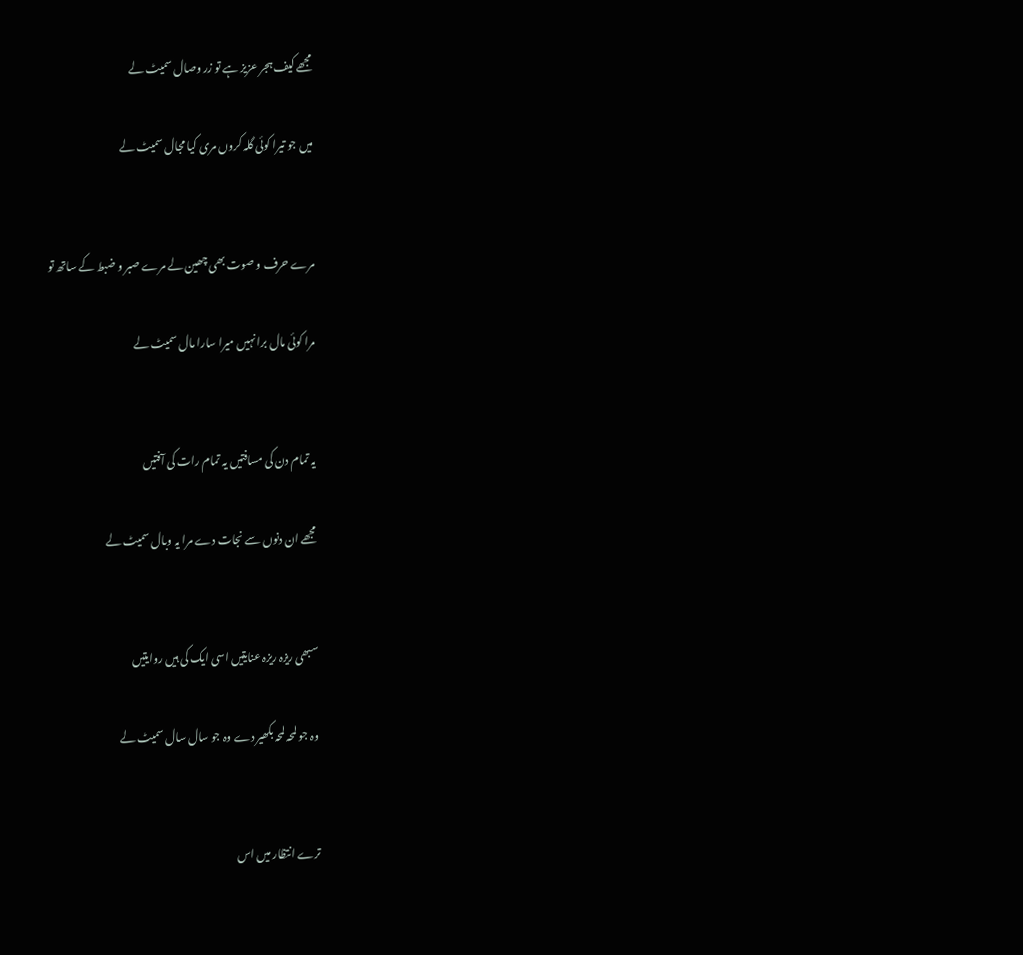مجھے کیف ہجر عزیز ہے تو زر وصال سمیٹ لے

میں جو تیرا کوئی گلہ کروں مری کیا مجال سمیٹ لے


مرے حرف و صوت بھی چھین لے مرے صبر و ضبط کے ساتھ تو

مرا کوئی مال برا نہیں میرا سارا مال سمیٹ لے


یہ تمام دن کی مسافتیں یہ تمام رات کی آفتیں

مجھے ان دنوں سے نجات دے مرا یہ وبال سمیٹ لے


سبھی ریزہ ریزہ عنایتیں اسی ایک کی ہیں روایتیں

وہ جو لمحہ لمحہ بکھیر دے وہ جو سال سال سمیٹ لے


ترے انتظار میں اس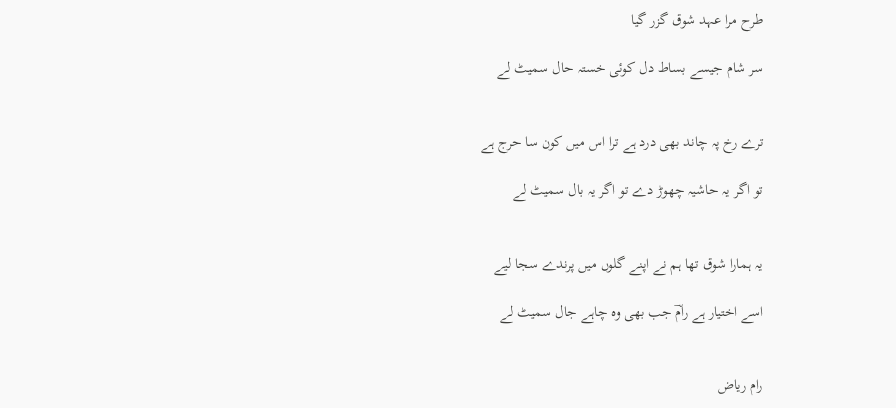طرح مرا عہد شوق گزر گیا

سر شام جیسے بساط دل کوئی خستہ حال سمیٹ لے


ترے رخ پہ چاند بھی درد ہے ترا اس میں کون سا حرج ہے

تو اگر یہ حاشیہ چھوڑ دے تو اگر یہ بال سمیٹ لے


یہ ہمارا شوق تھا ہم نے اپنے گلوں میں پرندے سجا لیے

اسے اختیار ہے رامؔ جب بھی وہ چاہے جال سمیٹ لے


رام ریاض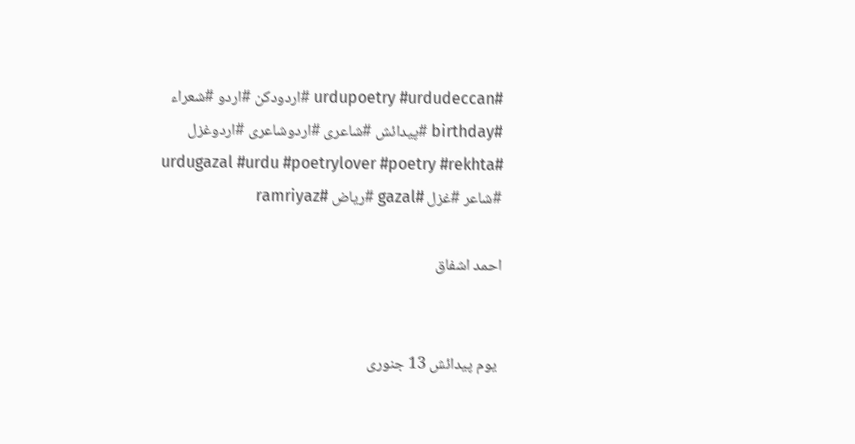#urdupoetry #urdudeccan #اردودکن #اردو #شعراء #birthday #پیدائش #شاعری #اردوشاعری #اردوغزل #urdugazal #urdu #poetrylover #poetry #rekhta #شاعر #غزل #gazal #ریاض #ramriyaz

احمد اشفاق


 یوم پیدائش 13 جنوری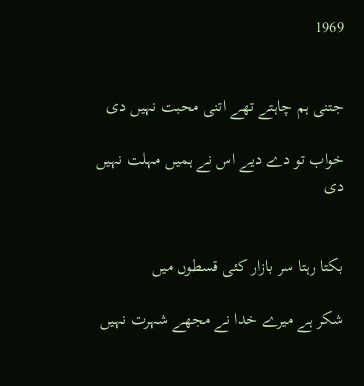1969


جتنی ہم چاہتے تھے اتنی محبت نہیں دی

خواب تو دے دیے اس نے ہمیں مہلت نہیں دی


بکتا رہتا سر بازار کئی قسطوں میں

شکر ہے میرے خدا نے مجھے شہرت نہیں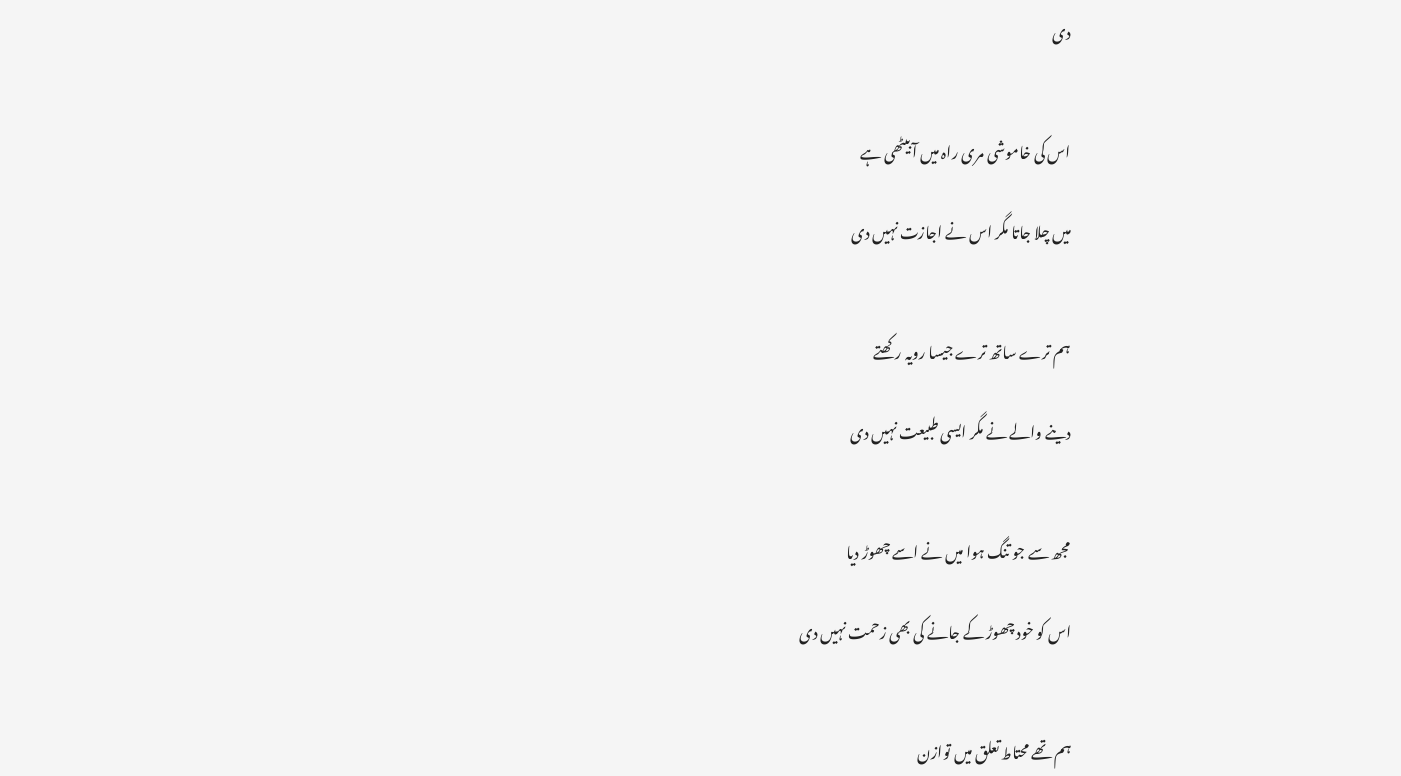دی


اس کی خاموشی مری راہ میں آ بیٹھی ہے

میں چلا جاتا مگر اس نے اجازت نہیں دی


ہم ترے ساتھ ترے جیسا رویہ رکھتے

دینے والے نے مگر ایسی طبیعت نہیں دی


مجھ سے جو تنگ ہوا میں نے اسے چھوڑ دیا

اس کو خود چھوڑ کے جانے کی بھی زحمت نہیں دی


ہم تھے محتاط تعلق میں توازن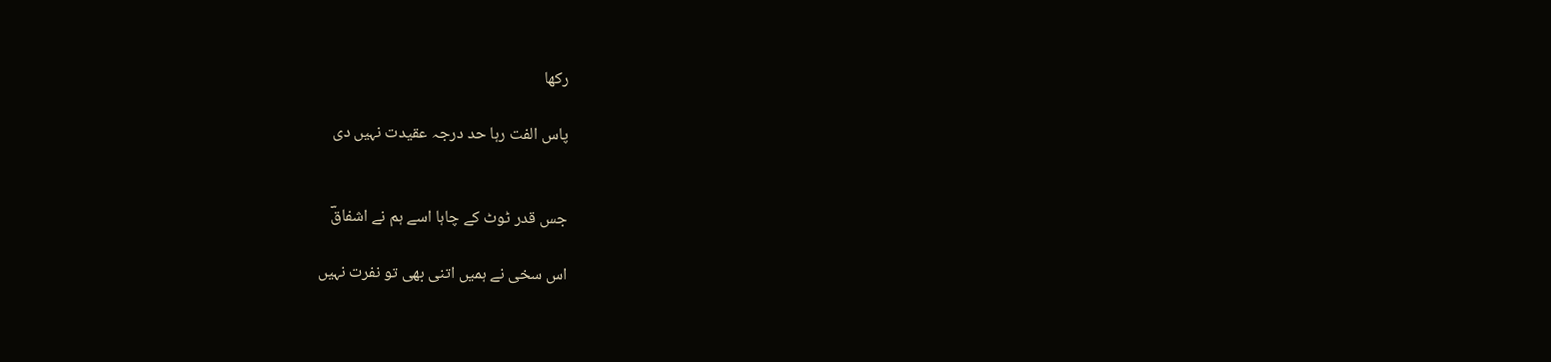رکھا

پاس الفت رہا حد درجہ عقیدت نہیں دی


جس قدر ٹوٹ کے چاہا اسے ہم نے اشفاقؔ

اس سخی نے ہمیں اتنی بھی تو نفرت نہیں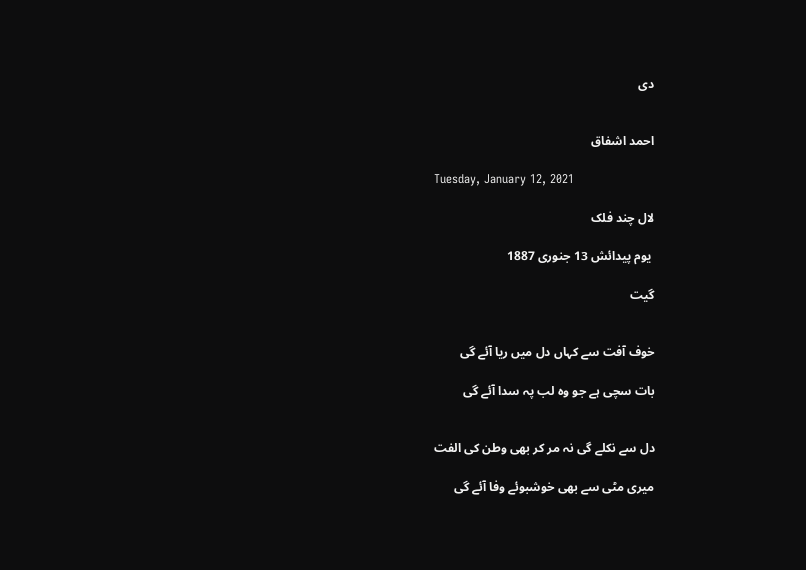دی


احمد اشفاق

Tuesday, January 12, 2021

لال چند فلک

 یوم پیدائش 13 جنوری 1887

گیت


خوف آفت سے کہاں دل میں ریا آئے گی

بات سچی ہے جو وہ لب پہ سدا آئے گی


دل سے نکلے گی نہ مر کر بھی وطن کی الفت

میری مٹی سے بھی خوشبوئے وفا آئے گی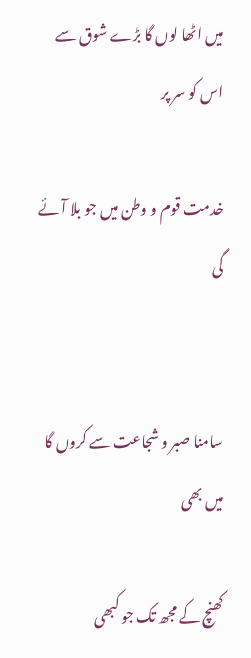میں اٹھا لوں گا بڑے شوق سے اس کو سر پر

خدمت قوم و وطن میں جو بلا آئے گی


سامنا صبر و شجاعت سے کروں گا میں بھی

کھنچ کے مجھ تک جو کبھی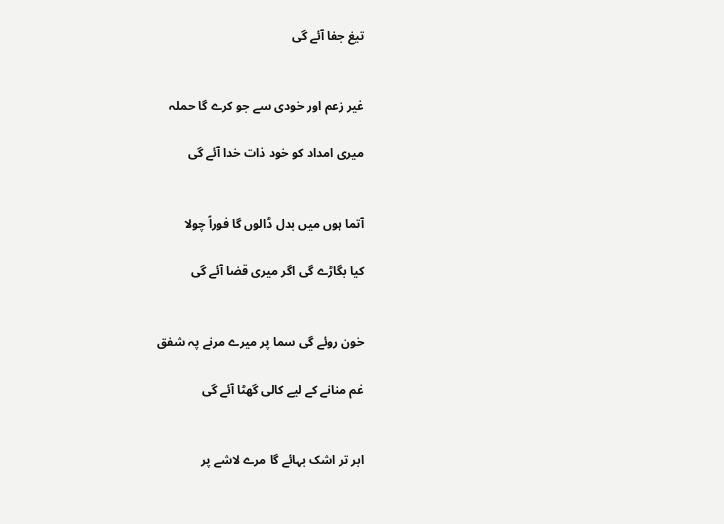تیغ جفا آئے گی


غیر زعم اور خودی سے جو کرے گا حملہ

میری امداد کو خود ذات خدا آئے گی


آتما ہوں میں بدل ڈالوں گا فوراً چولا

کیا بگاڑے گی اگر میری قضا آئے گی


خون روئے گی سما پر میرے مرنے پہ شفق

غم منانے کے لیے کالی گھٹا آئے گی


ابر تر اشک بہائے گا مرے لاشے پر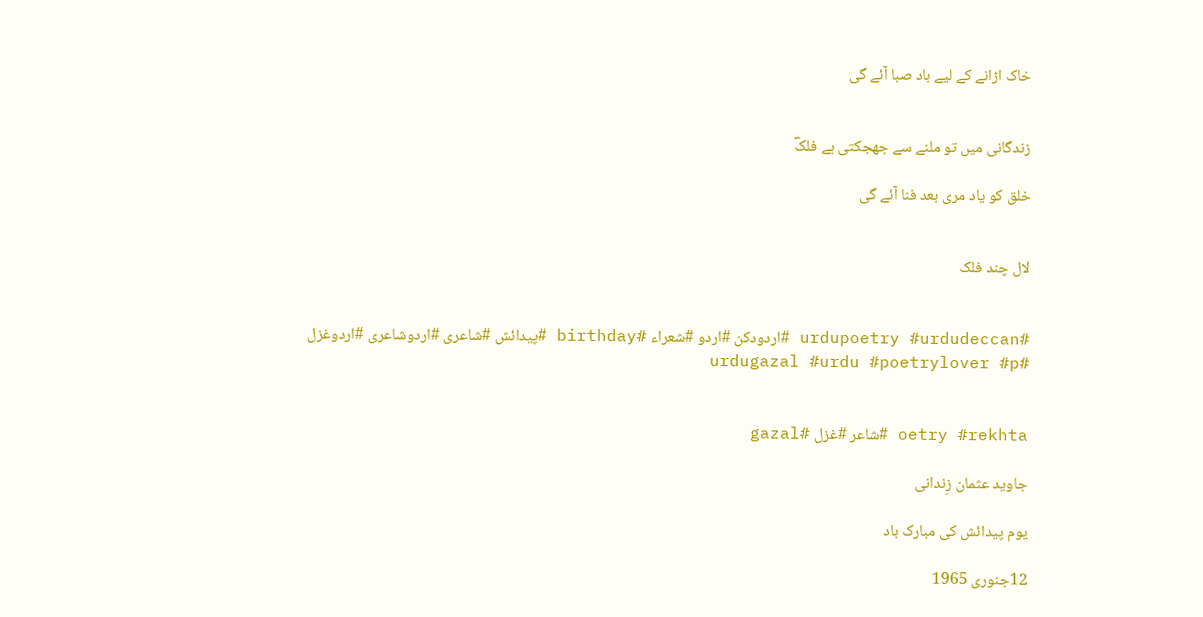خاک اڑانے کے لیے باد صبا آئے گی


زندگانی میں تو ملنے سے جھجکتی ہے فلکؔ

خلق کو یاد مری بعد فنا آئے گی


لال چند فلک


#urdupoetry #urdudeccan #اردودکن #اردو #شعراء #birthday #پیدائش #شاعری #اردوشاعری #اردوغزل #urdugazal #urdu #poetrylover #p


oetry #rekhta #شاعر #غزل #gazal

جاوید عثمان زِندانی

یوم پیدائش کی مبارک باد

12جنوری 1965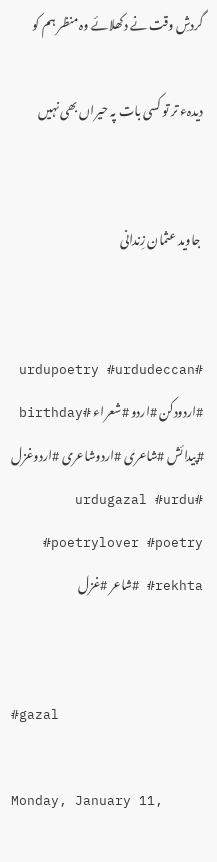گردشِ وقت نے دکھلائے وہ منظر ہم کو

دیدہء تر تو کسی بات پہ حیراں بھی نہیں


 جاوید عثمان زِندانی


#urdupoetry #urdudeccan #اردودکن #اردو #شعراء #birthday #پیدائش #شاعری #اردوشاعری #اردوغزل #urdugazal #urdu #poetrylover #poetry #rekhta #شاعر #غزل


#gazal

Monday, January 11,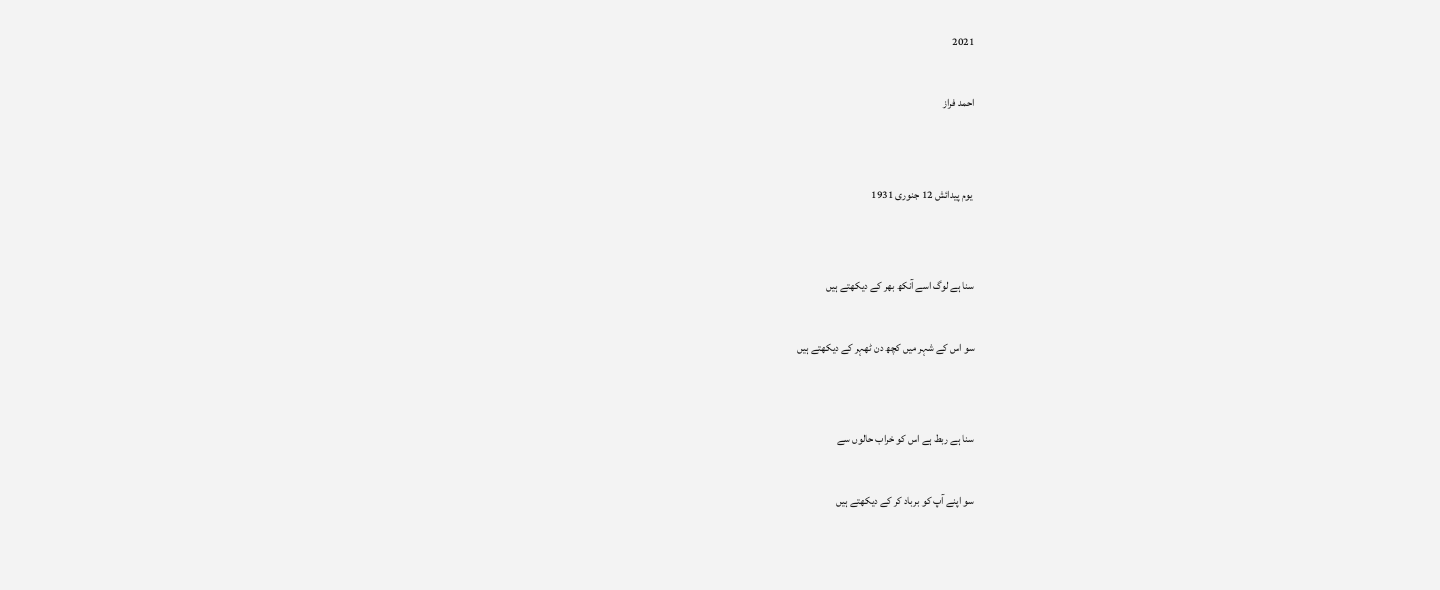2021

احمد فراز


 یوم پیدائش 12 جنوری 1931


سنا ہے لوگ اسے آنکھ بھر کے دیکھتے ہیں

سو اس کے شہر میں کچھ دن ٹھہر کے دیکھتے ہیں


سنا ہے ربط ہے اس کو خراب حالوں سے

سو اپنے آپ کو برباد کر کے دیکھتے ہیں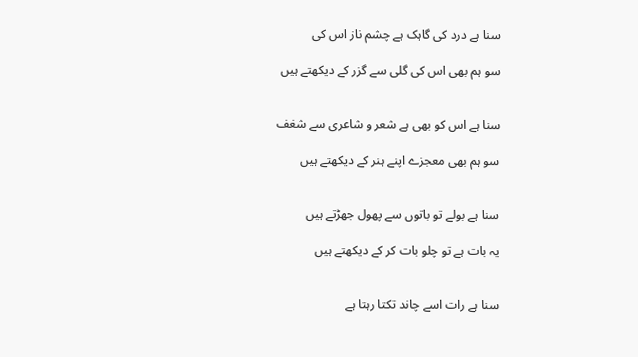سنا ہے درد کی گاہک ہے چشم ناز اس کی

سو ہم بھی اس کی گلی سے گزر کے دیکھتے ہیں


سنا ہے اس کو بھی ہے شعر و شاعری سے شغف

سو ہم بھی معجزے اپنے ہنر کے دیکھتے ہیں


سنا ہے بولے تو باتوں سے پھول جھڑتے ہیں

یہ بات ہے تو چلو بات کر کے دیکھتے ہیں


سنا ہے رات اسے چاند تکتا رہتا ہے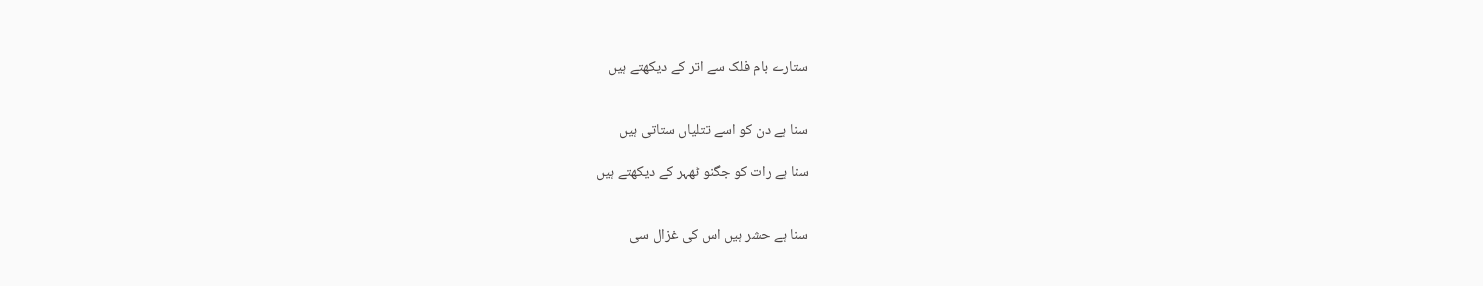ستارے بام فلک سے اتر کے دیکھتے ہیں


سنا ہے دن کو اسے تتلیاں ستاتی ہیں

سنا ہے رات کو جگنو ٹھہر کے دیکھتے ہیں


سنا ہے حشر ہیں اس کی غزال سی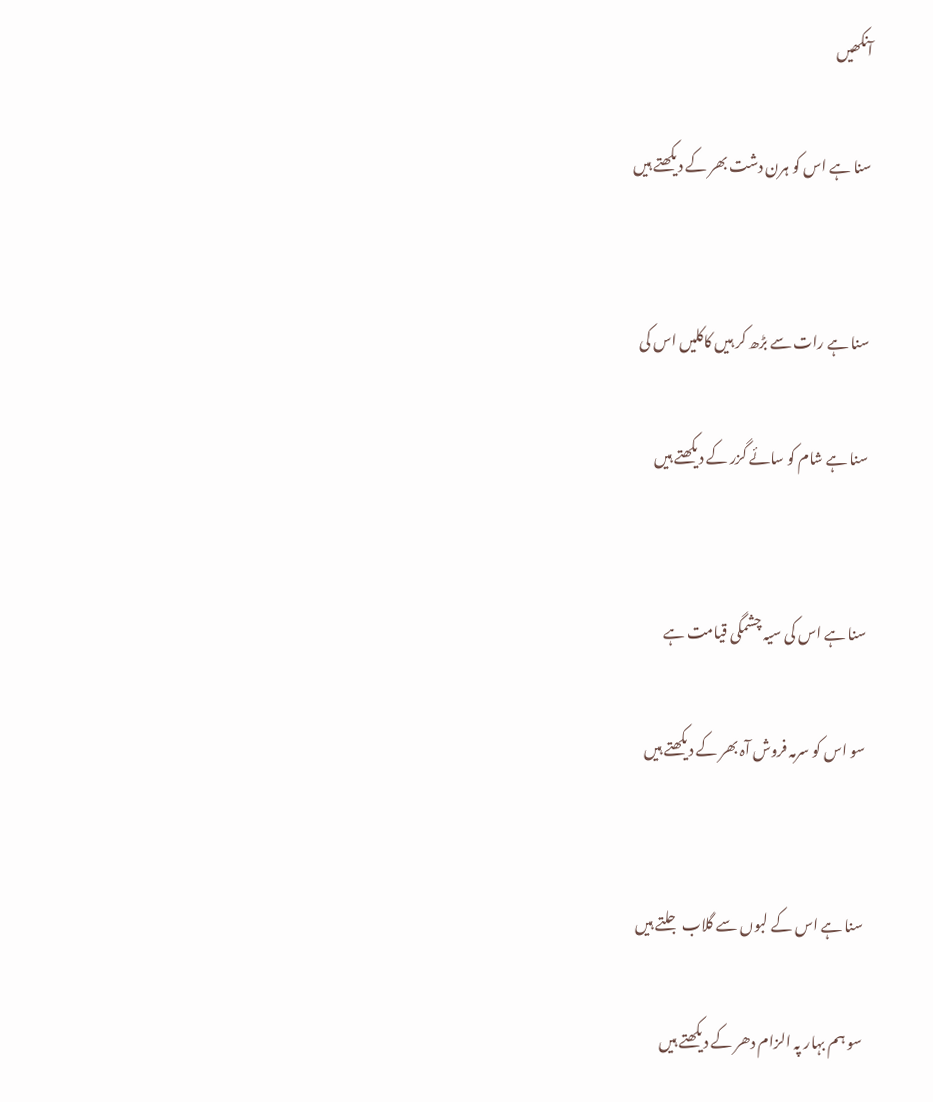آنکھیں

سنا ہے اس کو ہرن دشت بھر کے دیکھتے ہیں


سنا ہے رات سے بڑھ کر ہیں کاکلیں اس کی

سنا ہے شام کو سائے گزر کے دیکھتے ہیں


سنا ہے اس کی سیہ چشمگی قیامت ہے

سو اس کو سرمہ فروش آہ بھر کے دیکھتے ہیں


سنا ہے اس کے لبوں سے گلاب جلتے ہیں

سو ہم بہار پہ الزام دھر کے دیکھتے ہیں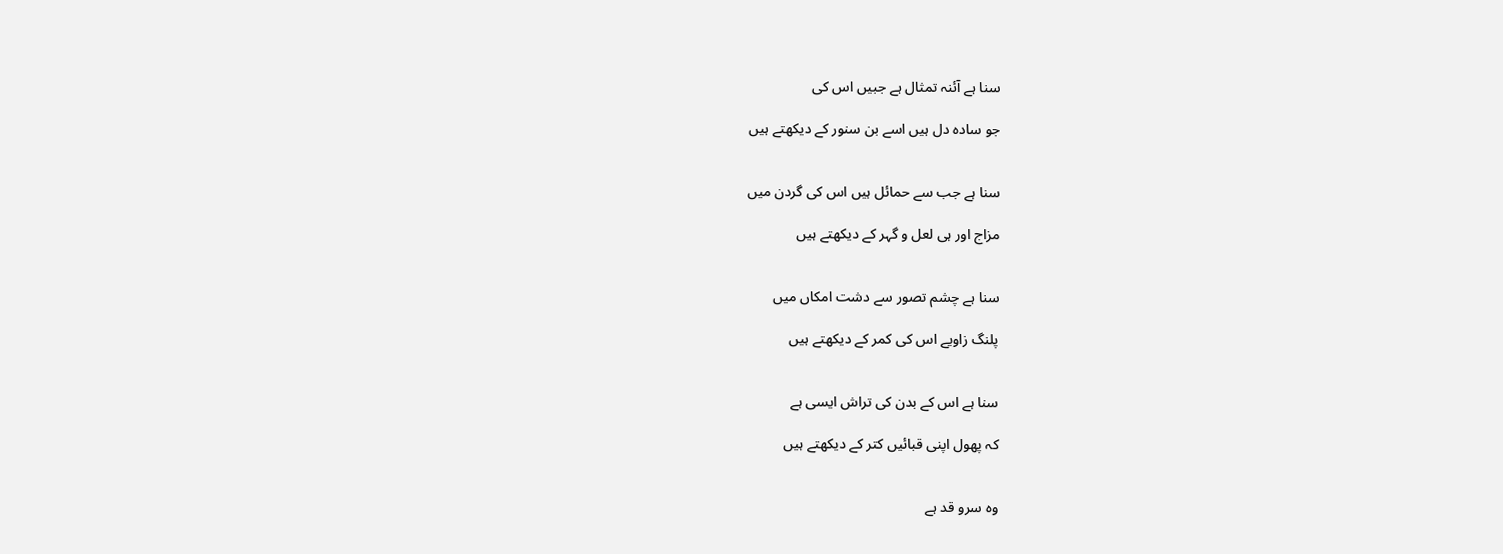سنا ہے آئنہ تمثال ہے جبیں اس کی

جو سادہ دل ہیں اسے بن سنور کے دیکھتے ہیں


سنا ہے جب سے حمائل ہیں اس کی گردن میں

مزاج اور ہی لعل و گہر کے دیکھتے ہیں


سنا ہے چشم تصور سے دشت امکاں میں

پلنگ زاویے اس کی کمر کے دیکھتے ہیں


سنا ہے اس کے بدن کی تراش ایسی ہے

کہ پھول اپنی قبائیں کتر کے دیکھتے ہیں


وہ سرو قد ہے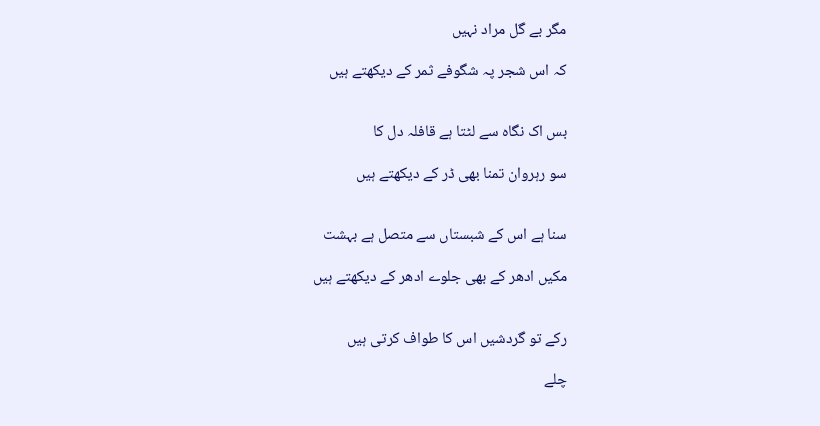مگر بے گل مراد نہیں

کہ اس شجر پہ شگوفے ثمر کے دیکھتے ہیں


بس اک نگاہ سے لٹتا ہے قافلہ دل کا

سو رہروان تمنا بھی ڈر کے دیکھتے ہیں


سنا ہے اس کے شبستاں سے متصل ہے بہشت

مکیں ادھر کے بھی جلوے ادھر کے دیکھتے ہیں


رکے تو گردشیں اس کا طواف کرتی ہیں

چلے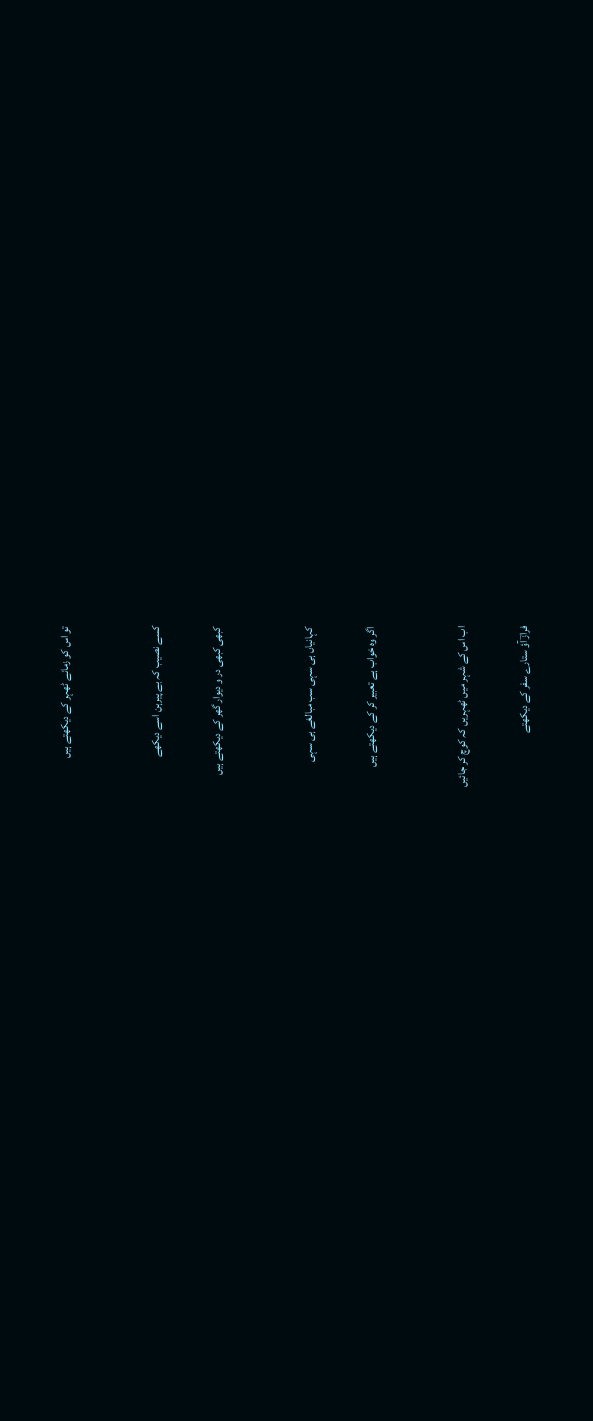تو اس کو زمانے ٹھہر کے دیکھتے ہیں


کسے نصیب کہ بے پیرہن اسے دیکھے

کبھی کبھی در و دیوار گھر کے دیکھتے ہیں


کہانیاں ہی سہی سب مبالغے ہی سہی

اگر وہ خواب ہے تعبیر کر کے دیکھتے ہیں


اب اس کے شہر میں ٹھہریں کہ کوچ کر جائیں

فرازؔ آؤ ستارے سفر کے دیکھتے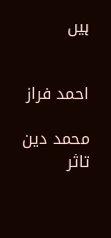ہیں


احمد فراز

محمد دین تاثر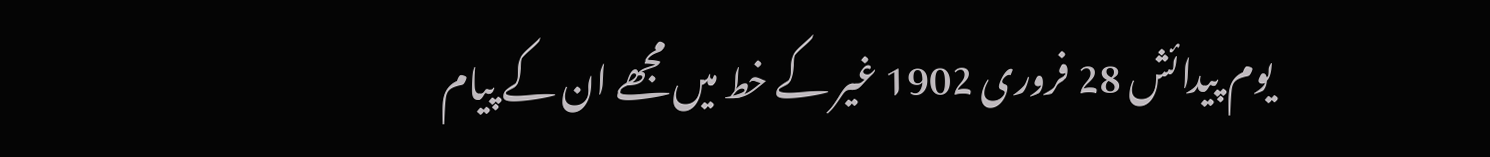یوم پیدائش 28 فروری 1902 غیر کے خط میں مجھے ان کے پیام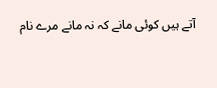آتے ہیں کوئی مانے کہ نہ مانے مرے نام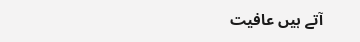آتے ہیں عافیت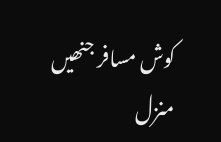کوش مسافر جنھیں منزل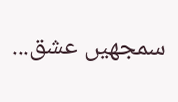سمجھیں عشق...